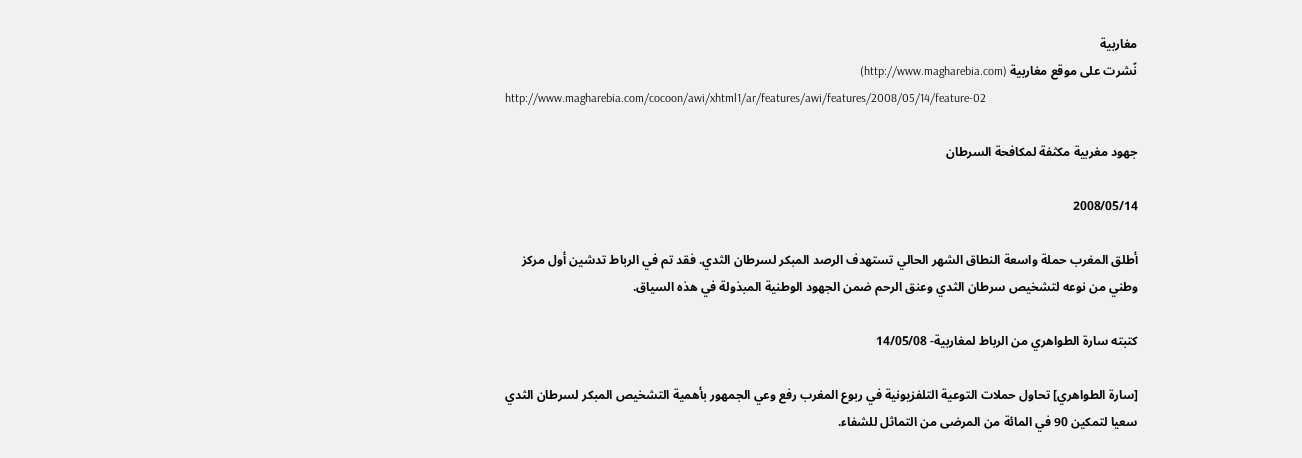مغاربية
نًشرت على موقع مغاربية (http://www.magharebia.com)
http://www.magharebia.com/cocoon/awi/xhtml1/ar/features/awi/features/2008/05/14/feature-02

جهود مغربية مكثفة لمكافحة السرطان

2008/05/14

أطلق المغرب حملة واسعة النطاق الشهر الحالي تستهدف الرصد المبكر لسرطان الثدي. فقد تم في الرباط تدشين أول مركز وطني من نوعه لتشخيص سرطان الثدي وعنق الرحم ضمن الجهود الوطنية المبذولة في هذه السياق.

كتبته سارة الطواهري من الرباط لمغاربية- 14/05/08

[سارة الطواهري] تحاول حملات التوعية التلفزيونية في ربوع المغرب رفع وعي الجمهور بأهمية التشخيص المبكر لسرطان الثدي سعيا لتمكين 90 في المائة من المرضى من التماثل للشفاء.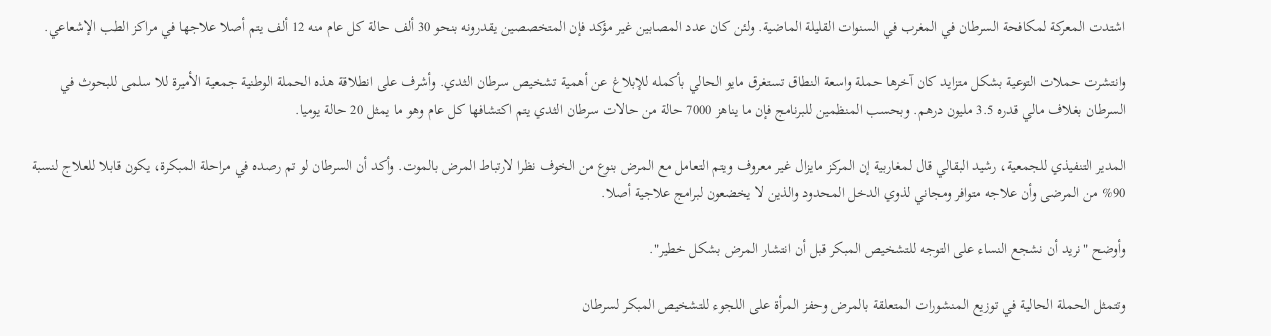اشتدت المعركة لمكافحة السرطان في المغرب في السنوات القليلة الماضية. ولئن كان عدد المصابين غير مؤكد فإن المتخصصين يقدرونه بنحو 30 ألف حالة كل عام منه 12 ألف يتم أصلا علاجها في مراكز الطب الإشعاعي.

وانتشرت حملات التوعية بشكل متزايد كان آخرها حملة واسعة النطاق تستغرق مايو الحالي بأكمله للإبلاغ عن أهمية تشخيص سرطان الثدي. وأشرف على انطلاقة هذه الحملة الوطنية جمعية الأميرة للا سلمى للبحوث في السرطان بغلاف مالي قدره 3.5 مليون درهم. وبحسب المنظمين للبرنامج فإن ما يناهز 7000 حالة من حالات سرطان الثدي يتم اكتشافها كل عام وهو ما يمثل 20 حالة يوميا.

المدير التنفيذي للجمعية، رشيد البقالي قال لمغاربية إن المركز مايزال غير معروف ويتم التعامل مع المرض بنوع من الخوف نظرا لارتباط المرض بالموت. وأكد أن السرطان لو تم رصده في مراحلة المبكرة، يكون قابلا للعلاج لنسبة 90% من المرضى وأن علاجه متوافر ومجاني لذوي الدخل المحدود والذين لا يخضعون لبرامج علاجية أصلا.

وأوضح "نريد أن نشجع النساء على التوجه للتشخيص المبكر قبل أن انتشار المرض بشكل خطير".

وتتمثل الحملة الحالية في توزيع المنشورات المتعلقة بالمرض وحفز المرأة على اللجوء للتشخيص المبكر لسرطان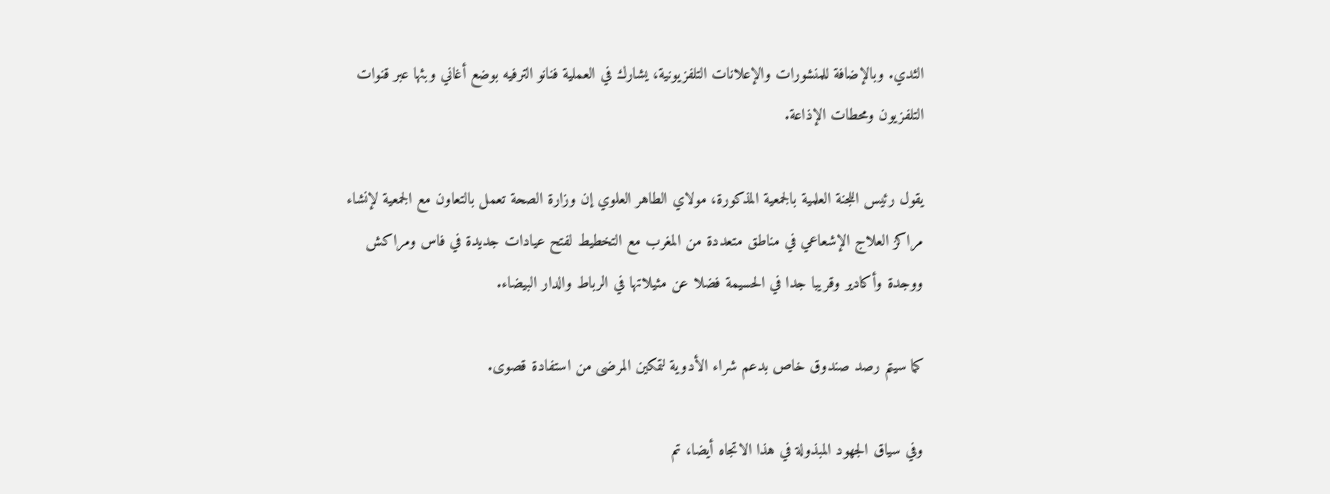الثدي. وبالإضافة للمنشورات والإعلانات التلفزيونية، يشارك في العملية فنانو الترفيه بوضع أغاني وبثها عبر قنوات التلفزيون ومحطات الإذاعة.

يقول رئيس اللجنة العلمية بالجمعية المذكورة، مولاي الطاهر العلوي إن وزارة الصحة تعمل بالتعاون مع الجمعية لإنشاء مراكز العلاج الإشعاعي في مناطق متعددة من المغرب مع التخطيط لفتح عيادات جديدة في فاس ومراكش ووجدة وأكادير وقريبا جدا في الحسيمة فضلا عن مثيلاتها في الرباط والدار البيضاء.

كما سيتم رصد صندوق خاص بدعم شراء الأدوية لتمكين المرضى من استفادة قصوى.

وفي سياق الجهود المبذولة في هذا الاتجاه أيضا، تم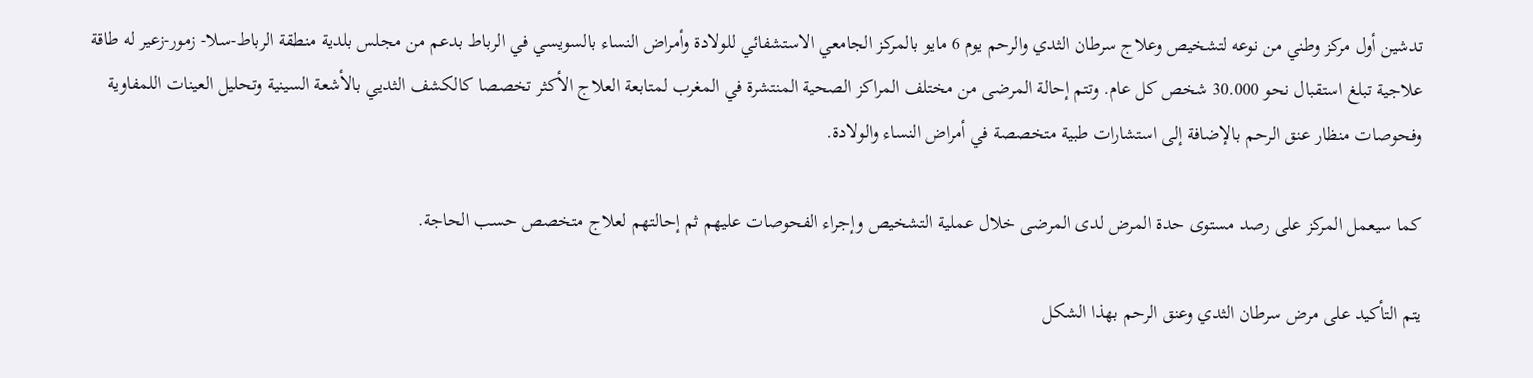تدشين أول مركز وطني من نوعه لتشخيص وعلاج سرطان الثدي والرحم يوم 6 مايو بالمركز الجامعي الاستشفائي للولادة وأمراض النساء بالسويسي في الرباط بدعم من مجلس بلدية منطقة الرباط-سلا- زمور-زعير له طاقة علاجية تبلغ استقبال نحو 30.000 شخص كل عام. وتتم إحالة المرضى من مختلف المراكز الصحية المنتشرة في المغرب لمتابعة العلاج الأكثر تخصصا كالكشف الثديي بالأشعة السينية وتحليل العينات اللمفاوية وفحوصات منظار عنق الرحم بالإضافة إلى استشارات طبية متخصصة في أمراض النساء والولادة.

كما سيعمل المركز على رصد مستوى حدة المرض لدى المرضى خلال عملية التشخيص وإجراء الفحوصات عليهم ثم إحالتهم لعلاج متخصص حسب الحاجة.

يتم التأكيد على مرض سرطان الثدي وعنق الرحم بهذا الشكل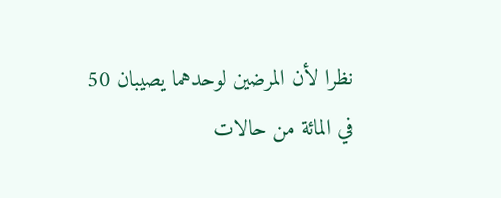نظرا لأن المرضين لوحدهما يصيبان 50 في المائة من حالات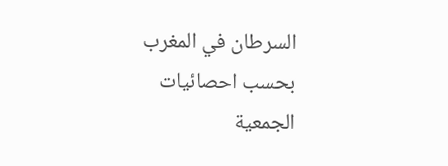السرطان في المغرب بحسب احصائيات الجمعية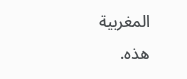المغربية هذه.